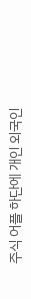주식 어플 하단에 개인 외국인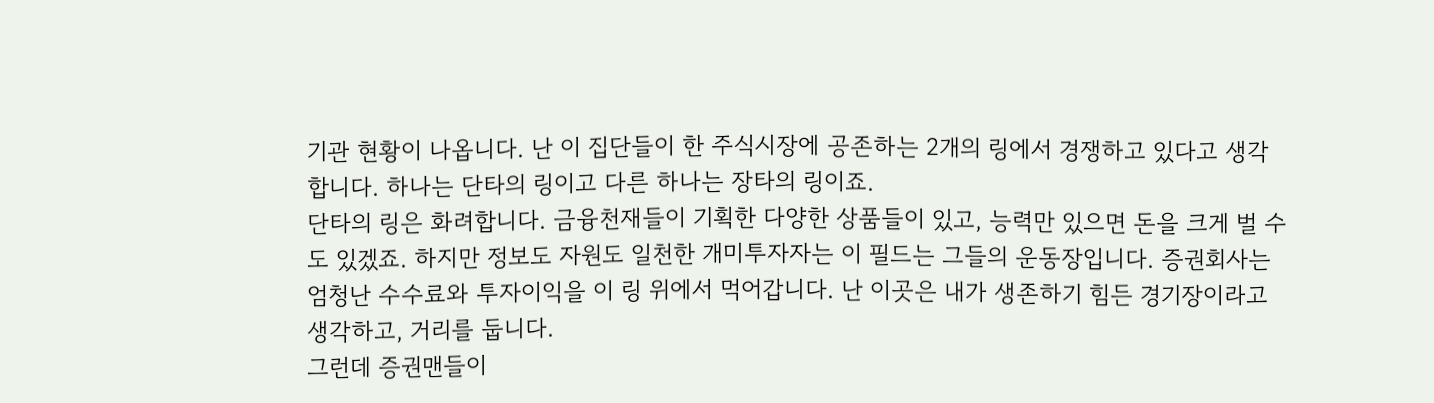기관 현황이 나옵니다. 난 이 집단들이 한 주식시장에 공존하는 2개의 링에서 경쟁하고 있다고 생각합니다. 하나는 단타의 링이고 다른 하나는 장타의 링이죠.
단타의 링은 화려합니다. 금융천재들이 기획한 다양한 상품들이 있고, 능력만 있으면 돈을 크게 벌 수도 있겠죠. 하지만 정보도 자원도 일천한 개미투자자는 이 필드는 그들의 운동장입니다. 증권회사는 엄청난 수수료와 투자이익을 이 링 위에서 먹어갑니다. 난 이곳은 내가 생존하기 힘든 경기장이라고 생각하고, 거리를 둡니다.
그런데 증권맨들이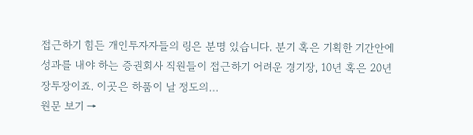접근하기 힘든 개인투자자들의 링은 분명 있습니다. 분기 혹은 기획한 기간안에 성과를 내야 하는 증권회사 직원들이 접근하기 어려운 경기장, 10년 혹은 20년 장투장이죠. 이곳은 하품이 날 정도의…
원문 보기 →